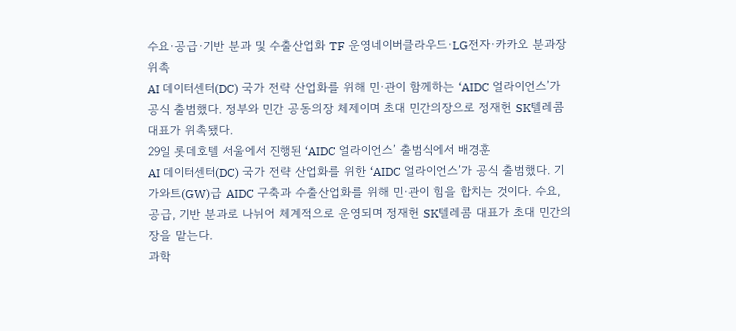수요·공급·기반 분과 및 수출산업화 TF 운영네이버클라우드·LG전자·카카오 분과장 위촉
AI 데이터센터(DC) 국가 전략 산업화를 위해 민·관이 함께하는 ‘AIDC 얼라이언스’가 공식 출범했다. 정부와 민간 공동의장 체제이며 초대 민간의장으로 정재헌 SK텔레콤 대표가 위촉됐다.
29일 롯데호텔 서울에서 진행된 ‘AIDC 얼라이언스’ 출범식에서 배경훈
AI 데이터센터(DC) 국가 전략 산업화를 위한 ‘AIDC 얼라이언스’가 공식 출범했다. 기가와트(GW)급 AIDC 구축과 수출산업화를 위해 민·관이 힘을 합치는 것이다. 수요, 공급, 기반 분과로 나뉘어 체계적으로 운영되며 정재헌 SK텔레콤 대표가 초대 민간의장을 맡는다.
과학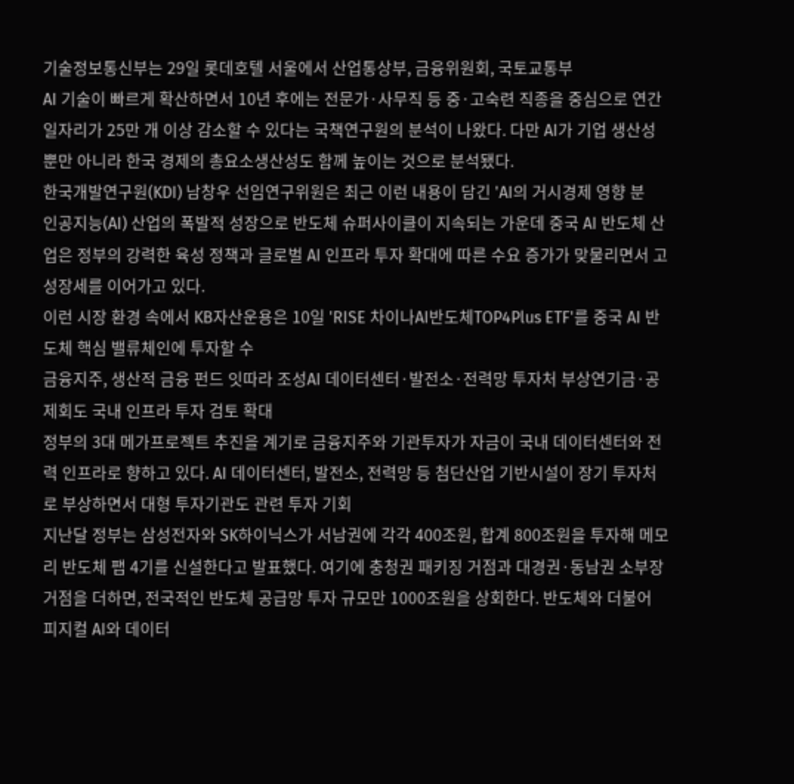기술정보통신부는 29일 롯데호텔 서울에서 산업통상부, 금융위원회, 국토교통부
AI 기술이 빠르게 확산하면서 10년 후에는 전문가·사무직 등 중·고숙련 직종을 중심으로 연간 일자리가 25만 개 이상 감소할 수 있다는 국책연구원의 분석이 나왔다. 다만 AI가 기업 생산성뿐만 아니라 한국 경제의 총요소생산성도 함께 높이는 것으로 분석됐다.
한국개발연구원(KDI) 남창우 선임연구위원은 최근 이런 내용이 담긴 'AI의 거시경제 영향 분
인공지능(AI) 산업의 폭발적 성장으로 반도체 슈퍼사이클이 지속되는 가운데 중국 AI 반도체 산업은 정부의 강력한 육성 정책과 글로벌 AI 인프라 투자 확대에 따른 수요 증가가 맞물리면서 고성장세를 이어가고 있다.
이런 시장 환경 속에서 KB자산운용은 10일 'RISE 차이나AI반도체TOP4Plus ETF'를 중국 AI 반도체 핵심 밸류체인에 투자할 수
금융지주, 생산적 금융 펀드 잇따라 조성AI 데이터센터·발전소·전력망 투자처 부상연기금·공제회도 국내 인프라 투자 검토 확대
정부의 3대 메가프로젝트 추진을 계기로 금융지주와 기관투자가 자금이 국내 데이터센터와 전력 인프라로 향하고 있다. AI 데이터센터, 발전소, 전력망 등 첨단산업 기반시설이 장기 투자처로 부상하면서 대형 투자기관도 관련 투자 기회
지난달 정부는 삼성전자와 SK하이닉스가 서남권에 각각 400조원, 합계 800조원을 투자해 메모리 반도체 팹 4기를 신설한다고 발표했다. 여기에 충청권 패키징 거점과 대경권·동남권 소부장 거점을 더하면, 전국적인 반도체 공급망 투자 규모만 1000조원을 상회한다. 반도체와 더불어 피지컬 AI와 데이터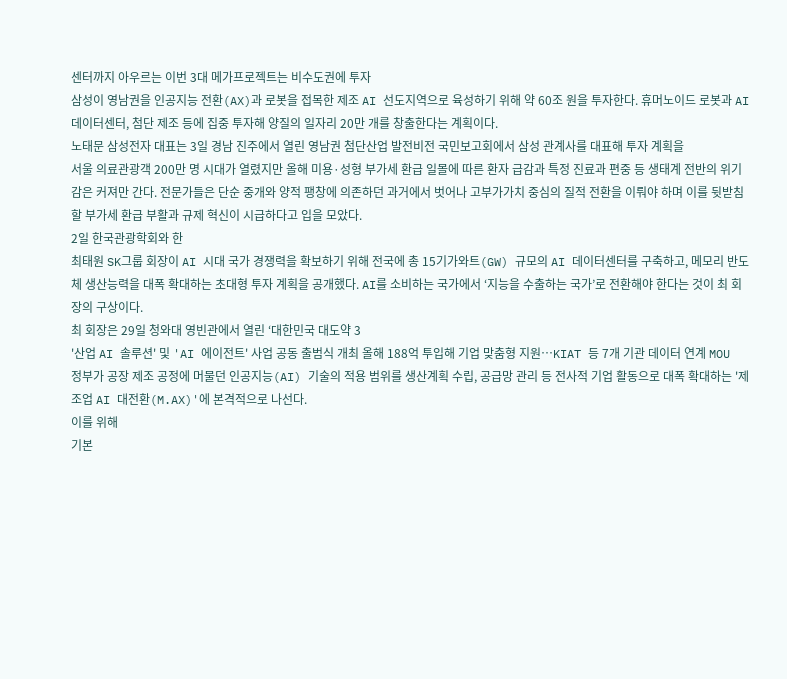센터까지 아우르는 이번 3대 메가프로젝트는 비수도권에 투자
삼성이 영남권을 인공지능 전환(AX)과 로봇을 접목한 제조 AI 선도지역으로 육성하기 위해 약 60조 원을 투자한다. 휴머노이드 로봇과 AI 데이터센터, 첨단 제조 등에 집중 투자해 양질의 일자리 20만 개를 창출한다는 계획이다.
노태문 삼성전자 대표는 3일 경남 진주에서 열린 영남권 첨단산업 발전비전 국민보고회에서 삼성 관계사를 대표해 투자 계획을
서울 의료관광객 200만 명 시대가 열렸지만 올해 미용·성형 부가세 환급 일몰에 따른 환자 급감과 특정 진료과 편중 등 생태계 전반의 위기감은 커져만 간다. 전문가들은 단순 중개와 양적 팽창에 의존하던 과거에서 벗어나 고부가가치 중심의 질적 전환을 이뤄야 하며 이를 뒷받침할 부가세 환급 부활과 규제 혁신이 시급하다고 입을 모았다.
2일 한국관광학회와 한
최태원 SK그룹 회장이 AI 시대 국가 경쟁력을 확보하기 위해 전국에 총 15기가와트(GW) 규모의 AI 데이터센터를 구축하고, 메모리 반도체 생산능력을 대폭 확대하는 초대형 투자 계획을 공개했다. AI를 소비하는 국가에서 ‘지능을 수출하는 국가’로 전환해야 한다는 것이 최 회장의 구상이다.
최 회장은 29일 청와대 영빈관에서 열린 ‘대한민국 대도약 3
'산업 AI 솔루션' 및 'AI 에이전트' 사업 공동 출범식 개최 올해 188억 투입해 기업 맞춤형 지원…KIAT 등 7개 기관 데이터 연계 MOU
정부가 공장 제조 공정에 머물던 인공지능(AI) 기술의 적용 범위를 생산계획 수립, 공급망 관리 등 전사적 기업 활동으로 대폭 확대하는 '제조업 AI 대전환(M.AX)'에 본격적으로 나선다.
이를 위해
기본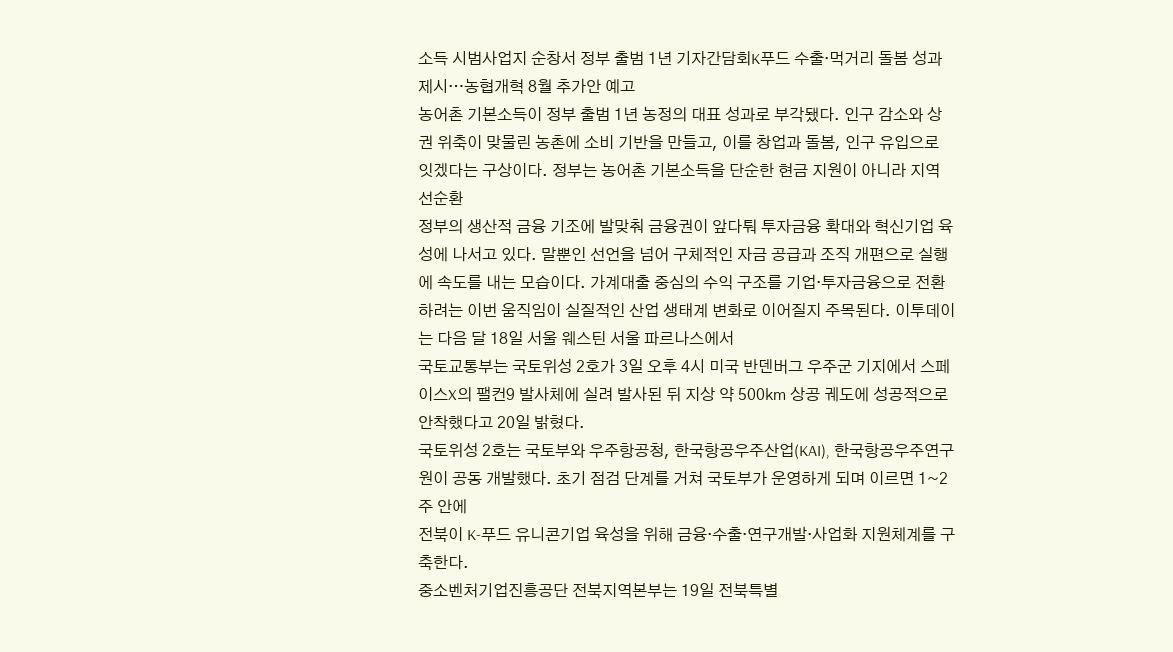소득 시범사업지 순창서 정부 출범 1년 기자간담회K푸드 수출·먹거리 돌봄 성과 제시…농협개혁 8월 추가안 예고
농어촌 기본소득이 정부 출범 1년 농정의 대표 성과로 부각됐다. 인구 감소와 상권 위축이 맞물린 농촌에 소비 기반을 만들고, 이를 창업과 돌봄, 인구 유입으로 잇겠다는 구상이다. 정부는 농어촌 기본소득을 단순한 현금 지원이 아니라 지역 선순환
정부의 생산적 금융 기조에 발맞춰 금융권이 앞다퉈 투자금융 확대와 혁신기업 육성에 나서고 있다. 말뿐인 선언을 넘어 구체적인 자금 공급과 조직 개편으로 실행에 속도를 내는 모습이다. 가계대출 중심의 수익 구조를 기업·투자금융으로 전환하려는 이번 움직임이 실질적인 산업 생태계 변화로 이어질지 주목된다. 이투데이는 다음 달 18일 서울 웨스틴 서울 파르나스에서
국토교통부는 국토위성 2호가 3일 오후 4시 미국 반덴버그 우주군 기지에서 스페이스X의 팰컨9 발사체에 실려 발사된 뒤 지상 약 500㎞ 상공 궤도에 성공적으로 안착했다고 20일 밝혔다.
국토위성 2호는 국토부와 우주항공청, 한국항공우주산업(KAI), 한국항공우주연구원이 공동 개발했다. 초기 점검 단계를 거쳐 국토부가 운영하게 되며 이르면 1~2주 안에
전북이 K-푸드 유니콘기업 육성을 위해 금융·수출·연구개발·사업화 지원체계를 구축한다.
중소벤처기업진흥공단 전북지역본부는 19일 전북특별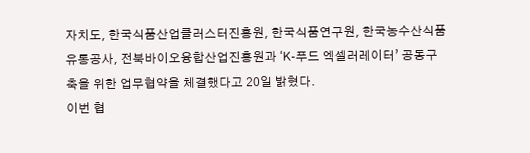자치도, 한국식품산업클러스터진흥원, 한국식품연구원, 한국농수산식품유통공사, 전북바이오융합산업진흥원과 ‘K-푸드 엑셀러레이터’ 공동구축을 위한 업무협약을 체결했다고 20일 밝혔다.
이번 협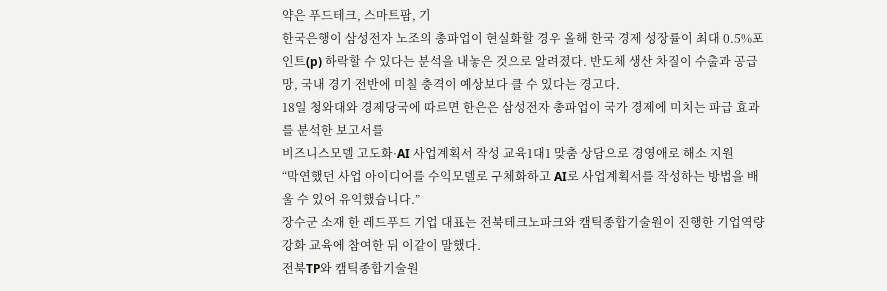약은 푸드테크, 스마트팜, 기
한국은행이 삼성전자 노조의 총파업이 현실화할 경우 올해 한국 경제 성장률이 최대 0.5%포인트(p) 하락할 수 있다는 분석을 내놓은 것으로 알려졌다. 반도체 생산 차질이 수출과 공급망, 국내 경기 전반에 미칠 충격이 예상보다 클 수 있다는 경고다.
18일 청와대와 경제당국에 따르면 한은은 삼성전자 총파업이 국가 경제에 미치는 파급 효과를 분석한 보고서를
비즈니스모델 고도화·AI 사업계획서 작성 교육1대1 맞춤 상담으로 경영애로 해소 지원
“막연했던 사업 아이디어를 수익모델로 구체화하고 AI로 사업계획서를 작성하는 방법을 배울 수 있어 유익했습니다.”
장수군 소재 한 레드푸드 기업 대표는 전북테크노파크와 캠틱종합기술원이 진행한 기업역량강화 교육에 참여한 뒤 이같이 말했다.
전북TP와 캠틱종합기술원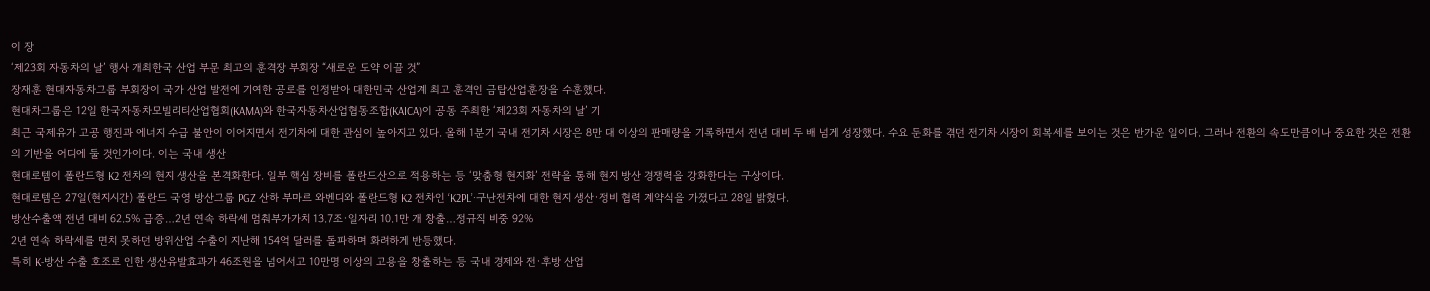이 장
‘제23회 자동차의 날’ 행사 개최한국 산업 부문 최고의 훈격장 부회장 “새로운 도약 이끌 것”
장재훈 현대자동차그룹 부회장이 국가 산업 발전에 기여한 공로를 인정받아 대한민국 산업계 최고 훈격인 금탑산업훈장을 수훈했다.
현대차그룹은 12일 한국자동차모빌리티산업협회(KAMA)와 한국자동차산업협동조합(KAICA)이 공동 주최한 ‘제23회 자동차의 날’ 기
최근 국제유가 고공 행진과 에너지 수급 불안이 이어지면서 전기차에 대한 관심이 높아지고 있다. 올해 1분기 국내 전기차 시장은 8만 대 이상의 판매량을 기록하면서 전년 대비 두 배 넘게 성장했다. 수요 둔화를 겪던 전기차 시장이 회복세를 보이는 것은 반가운 일이다. 그러나 전환의 속도만큼이나 중요한 것은 전환의 기반을 어디에 둘 것인가이다. 이는 국내 생산
현대로템이 폴란드형 K2 전차의 현지 생산을 본격화한다. 일부 핵심 장비를 폴란드산으로 적용하는 등 ‘맞춤형 현지화’ 전략을 통해 현지 방산 경쟁력을 강화한다는 구상이다.
현대로템은 27일(현지시간) 폴란드 국영 방산그룹 PGZ 산하 부마르 와벤디와 폴란드형 K2 전차인 ‘K2PL’·구난전차에 대한 현지 생산·정비 협력 계약식을 가졌다고 28일 밝혔다.
방산수출액 전년 대비 62.5% 급증…2년 연속 하락세 멈춰부가가치 13.7조·일자리 10.1만 개 창출…정규직 비중 92%
2년 연속 하락세를 면치 못하던 방위산업 수출이 지난해 154억 달러를 돌파하며 화려하게 반등했다.
특히 K-방산 수출 호조로 인한 생산유발효과가 46조원을 넘어서고 10만명 이상의 고용을 창출하는 등 국내 경제와 전·후방 산업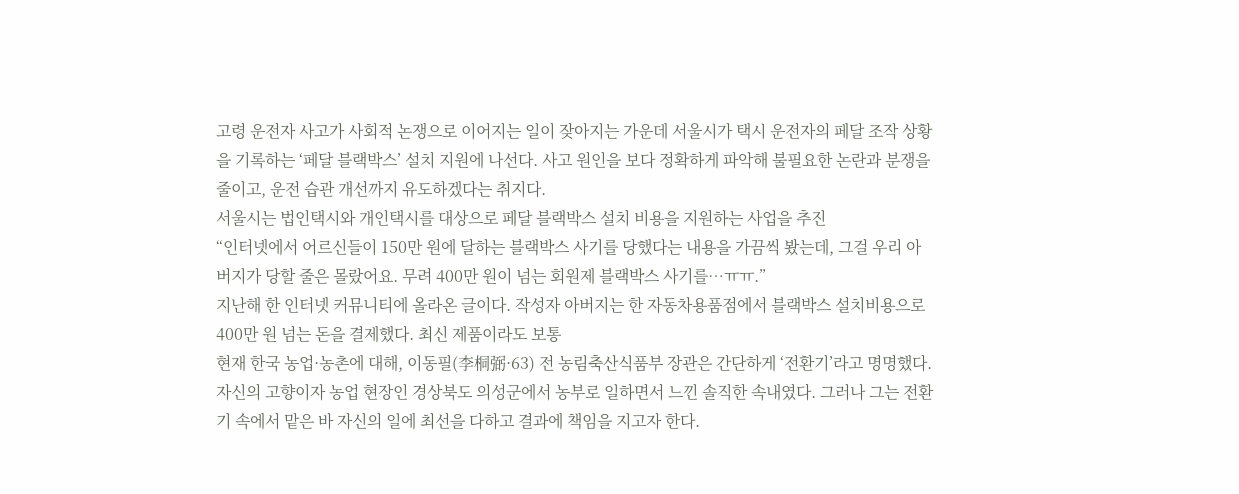고령 운전자 사고가 사회적 논쟁으로 이어지는 일이 잦아지는 가운데 서울시가 택시 운전자의 페달 조작 상황을 기록하는 ‘페달 블랙박스’ 설치 지원에 나선다. 사고 원인을 보다 정확하게 파악해 불필요한 논란과 분쟁을 줄이고, 운전 습관 개선까지 유도하겠다는 취지다.
서울시는 법인택시와 개인택시를 대상으로 페달 블랙박스 설치 비용을 지원하는 사업을 추진
“인터넷에서 어르신들이 150만 원에 달하는 블랙박스 사기를 당했다는 내용을 가끔씩 봤는데, 그걸 우리 아버지가 당할 줄은 몰랐어요. 무려 400만 원이 넘는 회원제 블랙박스 사기를…ㅠㅠ.”
지난해 한 인터넷 커뮤니티에 올라온 글이다. 작성자 아버지는 한 자동차용품점에서 블랙박스 설치비용으로 400만 원 넘는 돈을 결제했다. 최신 제품이라도 보통
현재 한국 농업·농촌에 대해, 이동필(李桐弼·63) 전 농림축산식품부 장관은 간단하게 ‘전환기’라고 명명했다. 자신의 고향이자 농업 현장인 경상북도 의성군에서 농부로 일하면서 느낀 솔직한 속내였다. 그러나 그는 전환기 속에서 맡은 바 자신의 일에 최선을 다하고 결과에 책임을 지고자 한다.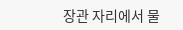장관 자리에서 물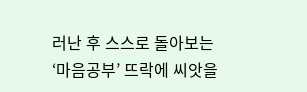러난 후 스스로 돌아보는 ‘마음공부’ 뜨락에 씨앗을